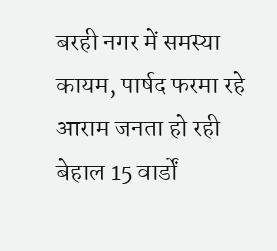बरही नगर में समस्या कायम, पार्षद फरमा रहे आराम जनता हो रही बेहाल 15 वार्डों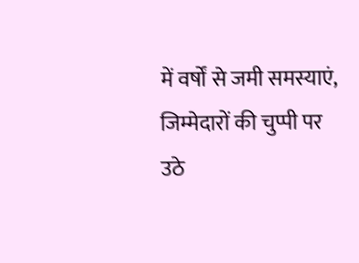में वर्षों से जमी समस्याएं, जिम्मेदारों की चुप्पी पर उठे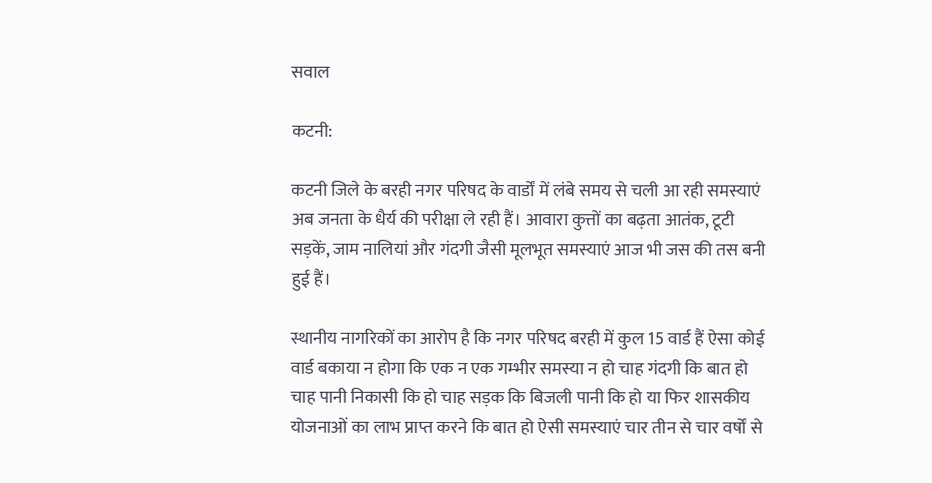सवाल

कटनी:

कटनी जिले के बरही नगर परिषद के वार्डों में लंबे समय से चली आ रही समस्याएं अब जनता के धैर्य की परीक्षा ले रही हैं। आवारा कुत्तों का बढ़ता आतंक, टूटी सड़कें, जाम नालियां और गंदगी जैसी मूलभूत समस्याएं आज भी जस की तस बनी हुई हैं।

स्थानीय नागरिकों का आरोप है कि नगर परिषद बरही में कुल 15 वार्ड हैं ऐसा कोई वार्ड बकाया न होगा कि एक न एक गम्भीर समस्या न हो चाह गंदगी कि बात हो चाह पानी निकासी कि हो चाह सड़क कि बिजली पानी कि हो या फिर शासकीय योजनाओं का लाभ प्राप्त करने कि बात हो ऐसी समस्याएं चार तीन से चार वर्षों से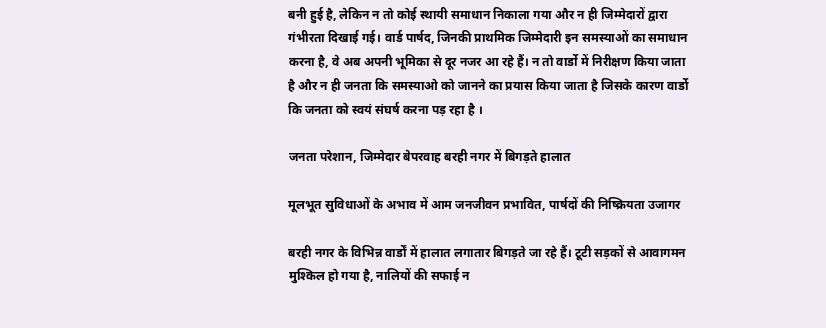बनी हुई है, लेकिन न तो कोई स्थायी समाधान निकाला गया और न ही जिम्मेदारों द्वारा गंभीरता दिखाई गई। वार्ड पार्षद, जिनकी प्राथमिक जिम्मेदारी इन समस्याओं का समाधान करना है, वे अब अपनी भूमिका से दूर नजर आ रहे हैं। न तो वार्डो में निरीक्षण किया जाता है और न ही जनता कि समस्याओ को जानने का प्रयास किया जाता है जिसके कारण वार्डो कि जनता को स्वयं संघर्ष करना पड़ रहा है ।

जनता परेशान, जिम्मेदार बेपरवाह बरही नगर में बिगड़ते हालात

मूलभूत सुविधाओं के अभाव में आम जनजीवन प्रभावित, पार्षदों की निष्क्रियता उजागर

बरही नगर के विभिन्न वार्डों में हालात लगातार बिगड़ते जा रहे हैं। टूटी सड़कों से आवागमन मुश्किल हो गया है, नालियों की सफाई न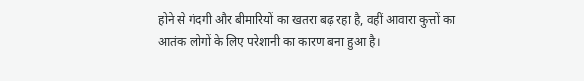होने से गंदगी और बीमारियों का खतरा बढ़ रहा है, वहीं आवारा कुत्तों का आतंक लोगों के लिए परेशानी का कारण बना हुआ है।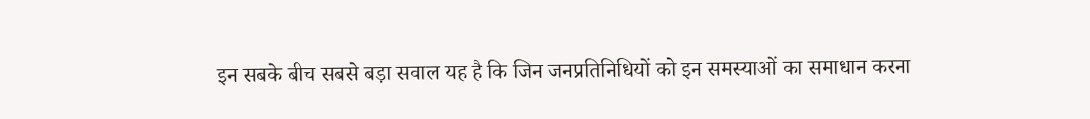इन सबके बीच सबसे बड़ा सवाल यह है कि जिन जनप्रतिनिधियों को इन समस्याओं का समाधान करना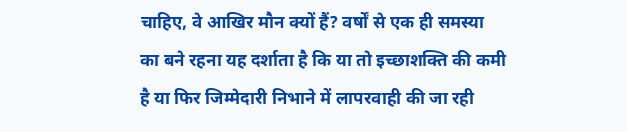चाहिए, वे आखिर मौन क्यों हैं? वर्षों से एक ही समस्या का बने रहना यह दर्शाता है कि या तो इच्छाशक्ति की कमी है या फिर जिम्मेदारी निभाने में लापरवाही की जा रही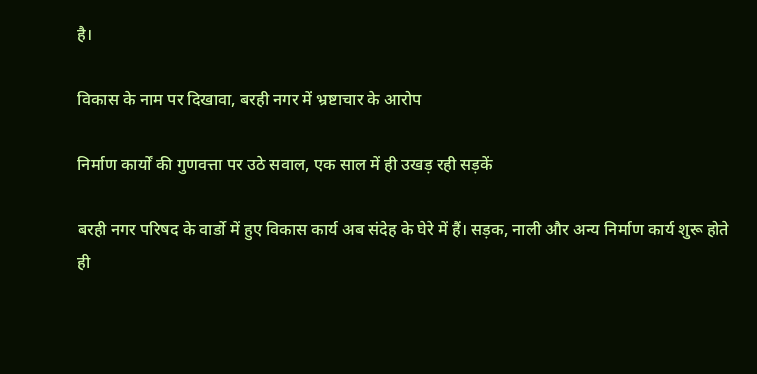है।

विकास के नाम पर दिखावा, बरही नगर में भ्रष्टाचार के आरोप

निर्माण कार्यों की गुणवत्ता पर उठे सवाल, एक साल में ही उखड़ रही सड़कें

बरही नगर परिषद के वार्डो में हुए विकास कार्य अब संदेह के घेरे में हैं। सड़क, नाली और अन्य निर्माण कार्य शुरू होते ही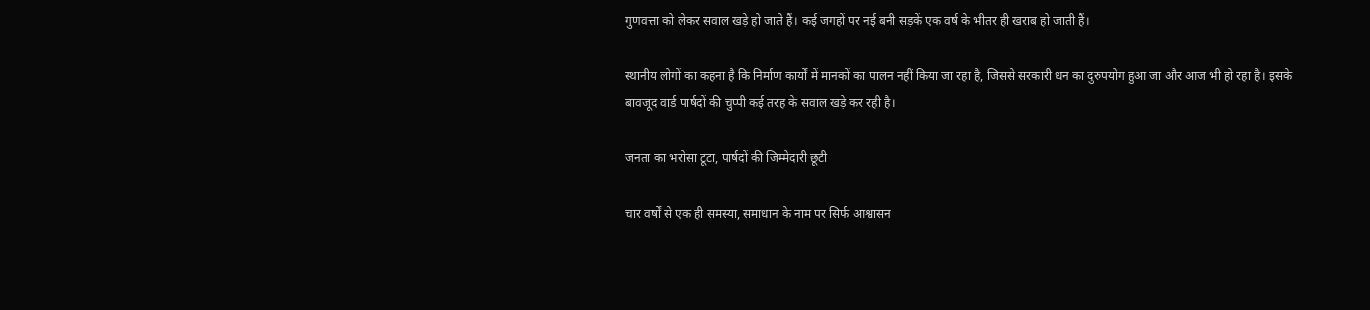गुणवत्ता को लेकर सवाल खड़े हो जाते हैं। कई जगहों पर नई बनी सड़कें एक वर्ष के भीतर ही खराब हो जाती हैं।

स्थानीय लोगों का कहना है कि निर्माण कार्यों में मानकों का पालन नहीं किया जा रहा है, जिससे सरकारी धन का दुरुपयोग हुआ जा और आज भी हो रहा है। इसके बावजूद वार्ड पार्षदों की चुप्पी कई तरह के सवाल खड़े कर रही है।

जनता का भरोसा टूटा, पार्षदों की जिम्मेदारी छूटी

चार वर्षों से एक ही समस्या, समाधान के नाम पर सिर्फ आश्वासन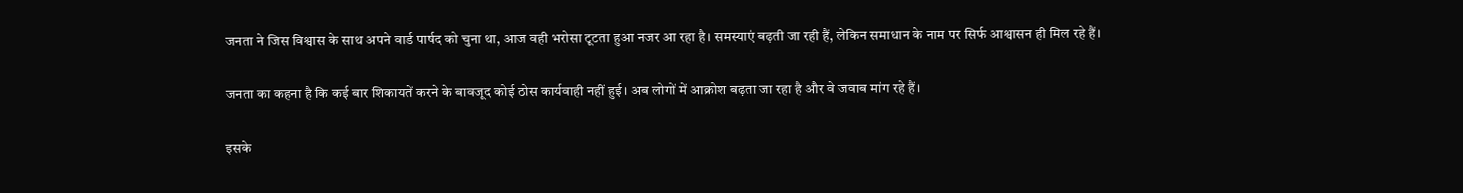जनता ने जिस विश्वास के साथ अपने वार्ड पार्षद को चुना था, आज वही भरोसा टूटता हुआ नजर आ रहा है। समस्याएं बढ़ती जा रही हैं, लेकिन समाधान के नाम पर सिर्फ आश्वासन ही मिल रहे हैं।

जनता का कहना है कि कई बार शिकायतें करने के बावजूद कोई ठोस कार्यवाही नहीं हुई। अब लोगों में आक्रोश बढ़ता जा रहा है और वे जवाब मांग रहे हैं।

इसके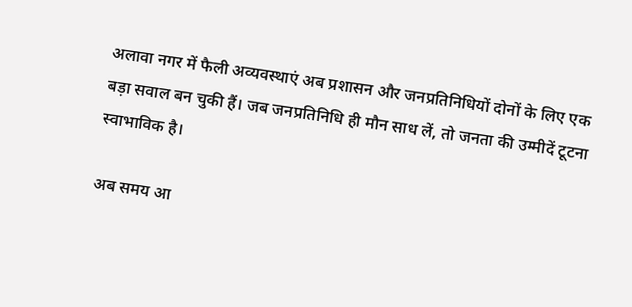अलावा नगर में फैली अव्यवस्थाएं अब प्रशासन और जनप्रतिनिधियों दोनों के लिए एक बड़ा सवाल बन चुकी हैं। जब जनप्रतिनिधि ही मौन साध लें, तो जनता की उम्मीदें टूटना स्वाभाविक है।

अब समय आ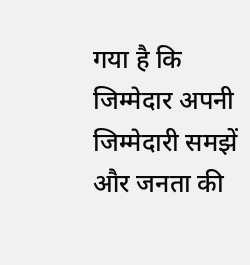गया है कि जिम्मेदार अपनी जिम्मेदारी समझें और जनता की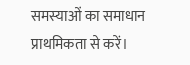समस्याओं का समाधान प्राथमिकता से करें।